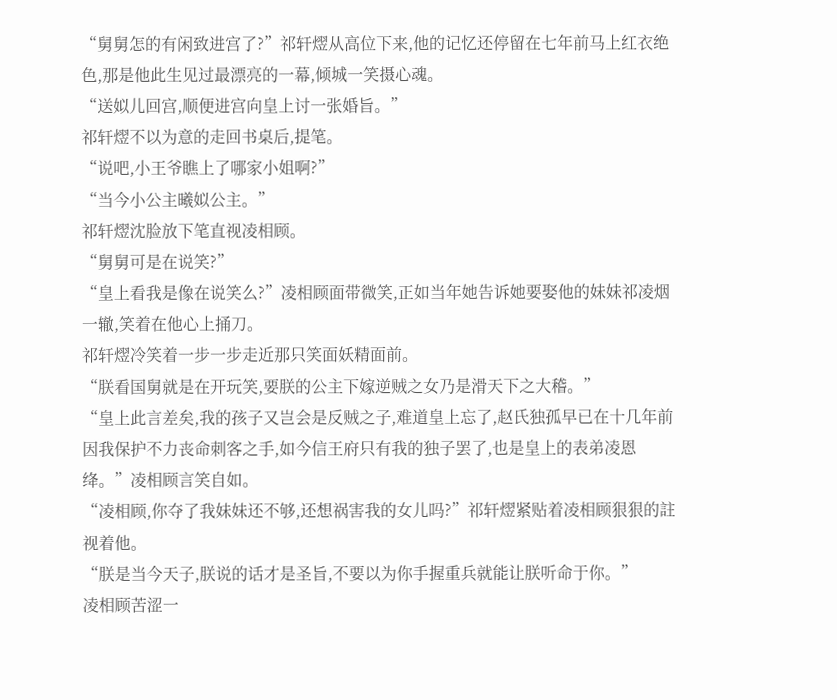“舅舅怎的有闲致进宫了?”祁轩熤从高位下来,他的记忆还停留在七年前马上红衣绝色,那是他此生见过最漂亮的一幕,倾城一笑摄心魂。
“送姒儿回宫,顺便进宫向皇上讨一张婚旨。”
祁轩熤不以为意的走回书桌后,提笔。
“说吧,小王爷瞧上了哪家小姐啊?”
“当今小公主曦姒公主。”
祁轩熤沈脸放下笔直视凌相顾。
“舅舅可是在说笑?”
“皇上看我是像在说笑么?”凌相顾面带微笑,正如当年她告诉她要娶他的妹妹祁凌烟一辙,笑着在他心上捅刀。
祁轩熤冷笑着一步一步走近那只笑面妖精面前。
“朕看国舅就是在开玩笑,要朕的公主下嫁逆贼之女乃是滑天下之大稽。”
“皇上此言差矣,我的孩子又岂会是反贼之子,难道皇上忘了,赵氏独孤早已在十几年前因我保护不力丧命刺客之手,如今信王府只有我的独子罢了,也是皇上的表弟凌恩绛。”凌相顾言笑自如。
“凌相顾,你夺了我妹妹还不够,还想祸害我的女儿吗?”祁轩熤紧贴着凌相顾狠狠的註视着他。
“朕是当今天子,朕说的话才是圣旨,不要以为你手握重兵就能让朕听命于你。”
凌相顾苦涩一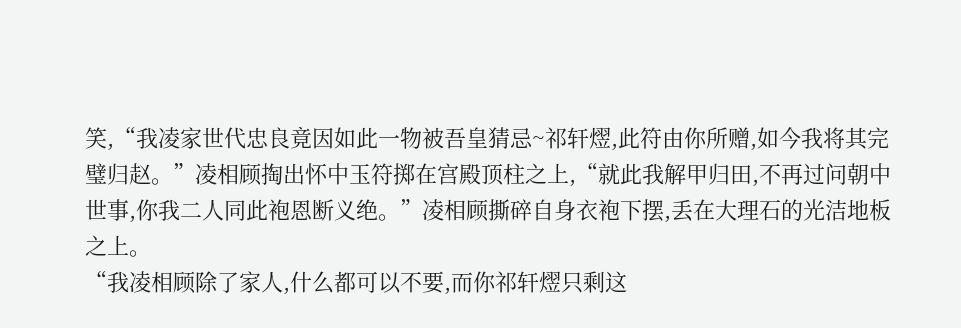笑,“我凌家世代忠良竟因如此一物被吾皇猜忌~祁轩熤,此符由你所赠,如今我将其完璧归赵。”凌相顾掏出怀中玉符掷在宫殿顶柱之上,“就此我解甲归田,不再过问朝中世事,你我二人同此袍恩断义绝。”凌相顾撕碎自身衣袍下摆,丢在大理石的光洁地板之上。
“我凌相顾除了家人,什么都可以不要,而你祁轩熤只剩这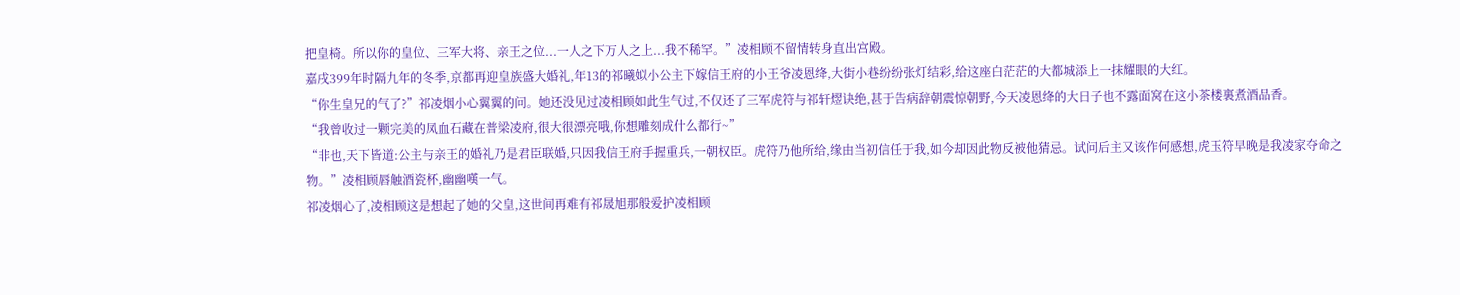把皇椅。所以你的皇位、三军大将、亲王之位...一人之下万人之上...我不稀罕。”凌相顾不留情转身直出宫殿。
嘉戌399年时隔九年的冬季,京都再迎皇族盛大婚礼,年13的祁曦姒小公主下嫁信王府的小王爷凌恩绛,大街小巷纷纷张灯结彩,给这座白茫茫的大都城添上一抹耀眼的大红。
“你生皇兄的气了?”祁凌烟小心翼翼的问。她还没见过凌相顾如此生气过,不仅还了三军虎符与祁轩熤诀绝,甚于告病辞朝震惊朝野,今天凌恩绛的大日子也不露面窝在这小茶楼裏煮酒品香。
“我曾收过一颗完美的凤血石藏在普梁凌府,很大很漂亮哦,你想雕刻成什么都行~”
“非也,天下皆道:公主与亲王的婚礼乃是君臣联婚,只因我信王府手握重兵,一朝权臣。虎符乃他所给,缘由当初信任于我,如今却因此物反被他猜忌。试问后主又该作何感想,虎玉符早晚是我凌家夺命之物。”凌相顾唇触酒瓷杯,幽幽嘆一气。
祁凌烟心了,凌相顾这是想起了她的父皇,这世间再难有祁晟旭那般爱护凌相顾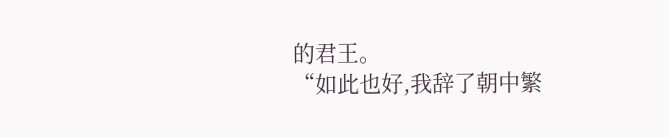的君王。
“如此也好,我辞了朝中繁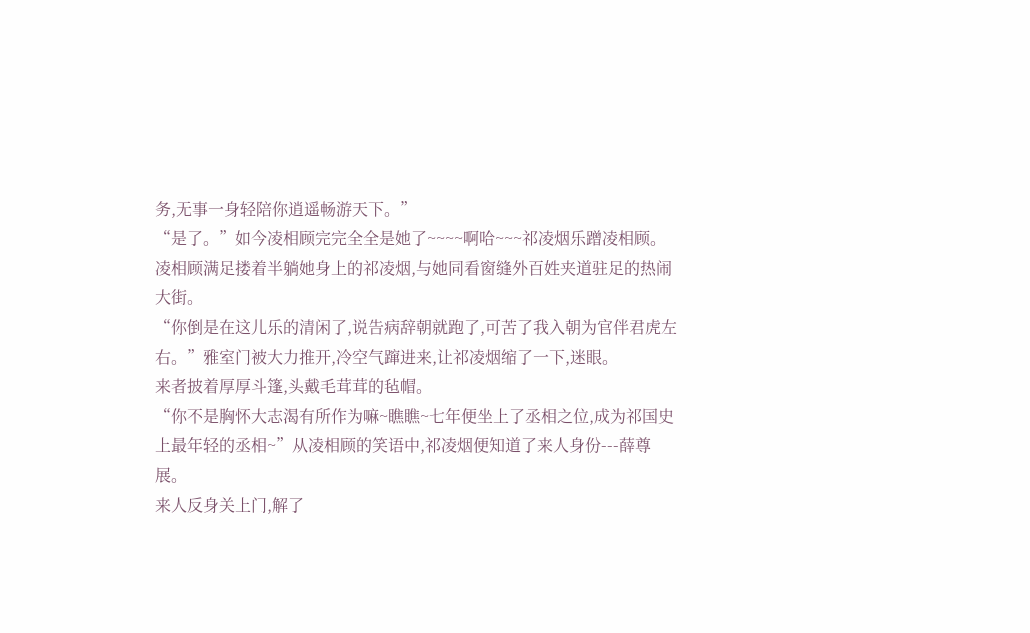务,无事一身轻陪你逍遥畅游天下。”
“是了。”如今凌相顾完完全全是她了~~~~啊哈~~~祁凌烟乐蹭凌相顾。
凌相顾满足搂着半躺她身上的祁凌烟,与她同看窗缝外百姓夹道驻足的热闹大街。
“你倒是在这儿乐的清闲了,说告病辞朝就跑了,可苦了我入朝为官伴君虎左右。”雅室门被大力推开,冷空气蹿进来,让祁凌烟缩了一下,迷眼。
来者披着厚厚斗篷,头戴毛茸茸的毡帽。
“你不是胸怀大志渴有所作为嘛~瞧瞧~七年便坐上了丞相之位,成为祁国史上最年轻的丞相~”从凌相顾的笑语中,祁凌烟便知道了来人身份---薛尊展。
来人反身关上门,解了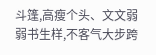斗篷,高瘦个头、文文弱弱书生样,不客气大步跨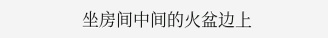坐房间中间的火盆边上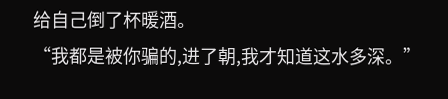给自己倒了杯暖酒。
“我都是被你骗的,进了朝,我才知道这水多深。”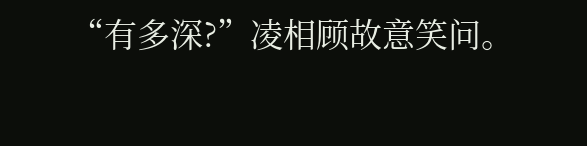“有多深?”凌相顾故意笑问。